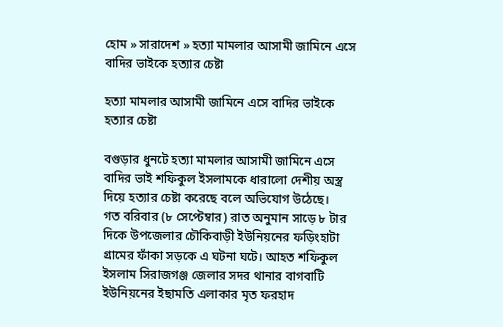হোম » সারাদেশ » হত্যা মামলার আসামী জামিনে এসে বাদির ভাইকে হত্যার চেষ্টা

হত্যা মামলার আসামী জামিনে এসে বাদির ভাইকে হত্যার চেষ্টা

বগুড়ার ধুনটে হত্যা মামলার আসামী জামিনে এসে বাদির ভাই শফিকুল ইসলামকে ধারালো দেশীয় অস্ত্র দিয়ে হত্যার চেষ্টা করেছে বলে অভিযোগ উঠেছে।
গত বরিবার (৮ সেপ্টেম্বার) রাত অনুমান সাড়ে ৮ টার দিকে উপজেলার চৌকিবাড়ী ইউনিয়নের ফড়িংহাটা গ্রামের ফাঁকা সড়কে এ ঘটনা ঘটে। আহত শফিকুল ইসলাম সিরাজগঞ্জ জেলার সদর থানার বাগবাটি ইউনিয়নের ইছামতি এলাকার মৃত ফরহাদ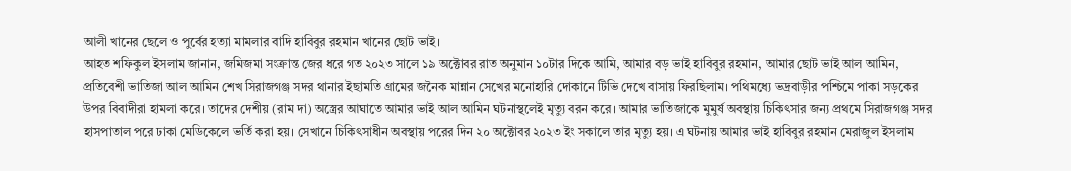আলী খানের ছেলে ও পুর্বের হত্যা মামলার বাদি হাবিবুর রহমান খানের ছোট ভাই।
আহত শফিকুল ইসলাম জানান, জমিজমা সংক্রান্ত জের ধরে গত ২০২৩ সালে ১৯ অক্টোবর রাত অনুমান ১০টার দিকে আমি, আমার বড় ভাই হাবিবুর রহমান, আমার ছোট ভাই আল আমিন, প্রতিবেশী ভাতিজা আল আমিন শেখ সিরাজগঞ্জ সদর থানার ইছামতি গ্রামের জনৈক মান্নান সেখের মনোহারি দোকানে টিভি দেখে বাসায় ফিরছিলাম। পথিমধ্যে ভদ্রবাড়ীর পশ্চিমে পাকা সড়কের উপর বিবাদীরা হামলা করে। তাদের দেশীয় (রাম দা) অস্ত্রের আঘাতে আমার ভাই আল আমিন ঘটনাস্থলেই মৃত্যু বরন করে। আমার ভাতিজাকে মুমুর্ষ অবস্থায় চিকিৎসার জন্য প্রথমে সিরাজগঞ্জ সদর হাসপাতাল পরে ঢাকা মেডিকেলে ভর্তি করা হয়। সেখানে চিকিৎসাধীন অবস্থায় পরের দিন ২০ অক্টোবর ২০২৩ ইং সকালে তার মৃত্যু হয়। এ ঘটনায় আমার ভাই হাবিবুর রহমান মেরাজুল ইসলাম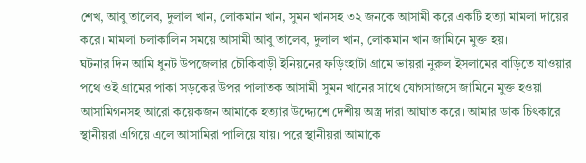শেখ, আবু তালেব, দুলাল খান, লোকমান খান, সুমন খানসহ ৩২ জনকে আসামী করে একটি হত্যা মামলা দায়ের করে। মামলা চলাকালিন সময়ে আসামী আবু তালেব, দুলাল খান, লোকমান খান জামিনে মুক্ত হয়।
ঘটনার দিন আমি ধুনট উপজেলার চৌকিবাড়ী ইনিয়নের ফড়িংহাটা গ্রামে ভায়রা নুরুল ইসলামের বাড়িতে যাওয়ার পথে ওই গ্রামের পাকা সড়কের উপর পালাতক আসামী সুমন খানের সাথে যোগসাজসে জামিনে মুক্ত হওয়া আসামিগনসহ আরো কয়েকজন আমাকে হত্যার উদ্দ্যেশে দেশীয় অস্ত্র দারা আঘাত করে। আমার ডাক চিৎকারে স্থানীয়রা এগিয়ে এলে আসামিরা পালিয়ে যায়। পরে স্থানীয়রা আমাকে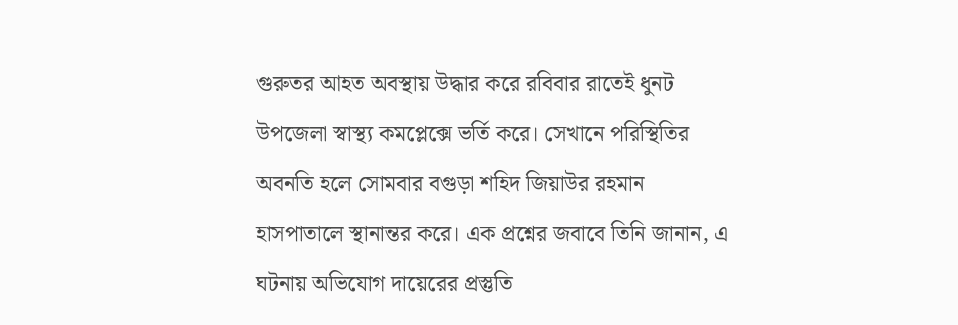গুরুতর আহত অবস্থায় উদ্ধার করে রবিবার রাতেই ধুনট উপজেলা স্বাস্থ্য কমপ্লেক্সে ভর্তি করে। সেখানে পরিস্থিতির অবনতি হলে সোমবার বগুড়া শহিদ জিয়াউর রহমান হাসপাতালে স্থানান্তর করে। এক প্রশ্নের জবাবে তিনি জানান, এ ঘটনায় অভিযোগ দায়েরের প্রস্তুতি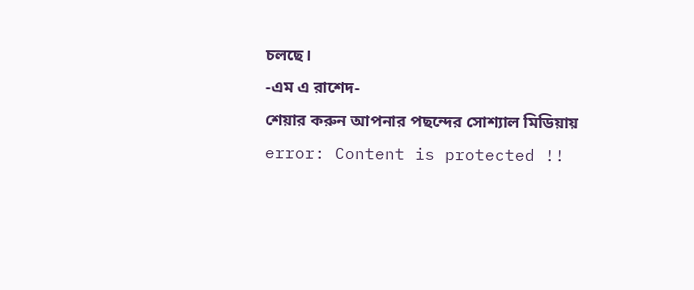চলছে।
-এম এ রাশেদ-
শেয়ার করুন আপনার পছন্দের সোশ্যাল মিডিয়ায়
error: Content is protected !!